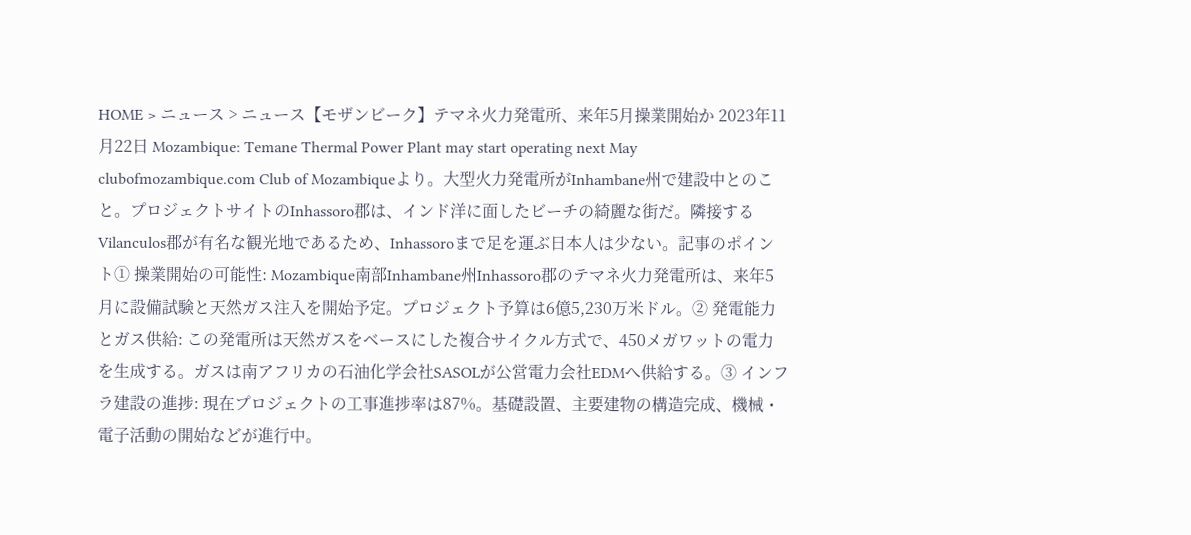HOME > ニュース > ニュース【モザンビーク】テマネ火力発電所、来年5月操業開始か 2023年11月22日 Mozambique: Temane Thermal Power Plant may start operating next May clubofmozambique.com Club of Mozambiqueより。大型火力発電所がInhambane州で建設中とのこと。プロジェクトサイトのInhassoro郡は、インド洋に面したビーチの綺麗な街だ。隣接するVilanculos郡が有名な観光地であるため、Inhassoroまで足を運ぶ日本人は少ない。記事のポイント① 操業開始の可能性: Mozambique南部Inhambane州Inhassoro郡のテマネ火力発電所は、来年5月に設備試験と天然ガス注入を開始予定。プロジェクト予算は6億5,230万米ドル。② 発電能力とガス供給: この発電所は天然ガスをベースにした複合サイクル方式で、450メガワットの電力を生成する。ガスは南アフリカの石油化学会社SASOLが公営電力会社EDMへ供給する。③ インフラ建設の進捗: 現在プロジェクトの工事進捗率は87%。基礎設置、主要建物の構造完成、機械・電子活動の開始などが進行中。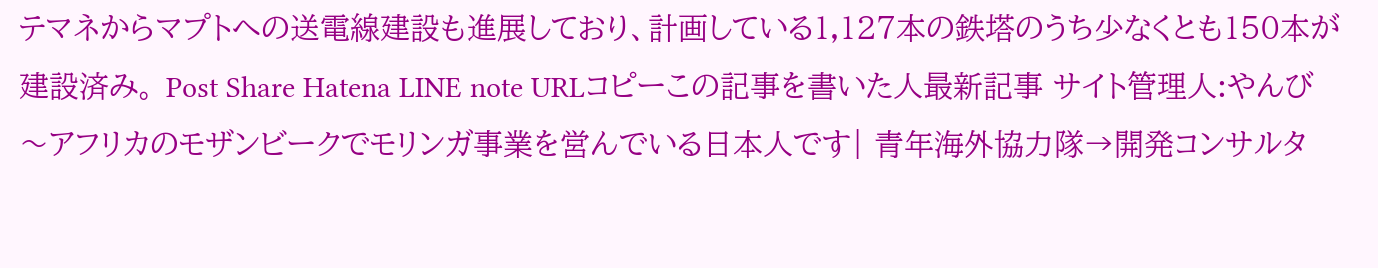テマネからマプトへの送電線建設も進展しており、計画している1,127本の鉄塔のうち少なくとも150本が建設済み。 Post Share Hatena LINE note URLコピーこの記事を書いた人最新記事 サイト管理人:やんび〜アフリカのモザンビークでモリンガ事業を営んでいる日本人です| 青年海外協力隊→開発コンサルタ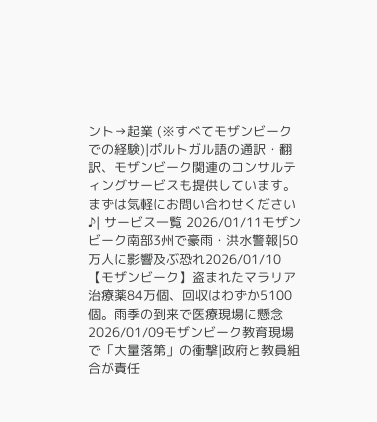ント→起業 (※すべてモザンビークでの経験)|ポルトガル語の通訳・翻訳、モザンビーク関連のコンサルティングサービスも提供しています。まずは気軽にお問い合わせください♪| サービス一覧 2026/01/11モザンビーク南部3州で豪雨・洪水警報|50万人に影響及ぶ恐れ2026/01/10【モザンビーク】盗まれたマラリア治療薬84万個、回収はわずか5100個。雨季の到来で医療現場に懸念2026/01/09モザンビーク教育現場で「大量落第」の衝撃|政府と教員組合が責任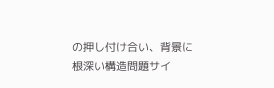の押し付け合い、背景に根深い構造問題サイ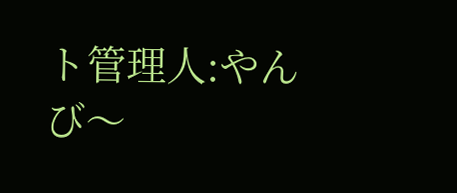ト管理人:やんび〜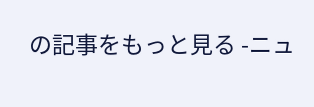の記事をもっと見る -ニュ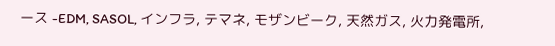ース -EDM, SASOL, インフラ, テマネ, モザンビーク, 天然ガス, 火力発電所,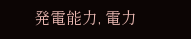発電能力, 電力